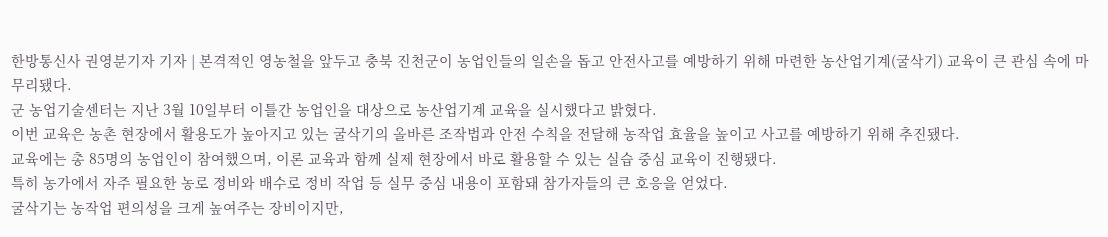한방통신사 권영분기자 기자 | 본격적인 영농철을 앞두고 충북 진천군이 농업인들의 일손을 돕고 안전사고를 예방하기 위해 마련한 농산업기계(굴삭기) 교육이 큰 관심 속에 마무리됐다.
군 농업기술센터는 지난 3월 10일부터 이틀간 농업인을 대상으로 농산업기계 교육을 실시했다고 밝혔다.
이번 교육은 농촌 현장에서 활용도가 높아지고 있는 굴삭기의 올바른 조작법과 안전 수칙을 전달해 농작업 효율을 높이고 사고를 예방하기 위해 추진됐다.
교육에는 총 85명의 농업인이 참여했으며, 이론 교육과 함께 실제 현장에서 바로 활용할 수 있는 실습 중심 교육이 진행됐다.
특히 농가에서 자주 필요한 농로 정비와 배수로 정비 작업 등 실무 중심 내용이 포함돼 참가자들의 큰 호응을 얻었다.
굴삭기는 농작업 편의성을 크게 높여주는 장비이지만,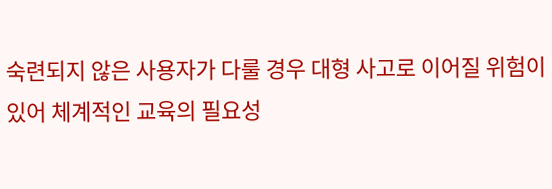숙련되지 않은 사용자가 다룰 경우 대형 사고로 이어질 위험이 있어 체계적인 교육의 필요성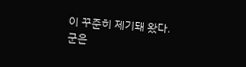이 꾸준히 제기돼 왔다.
군은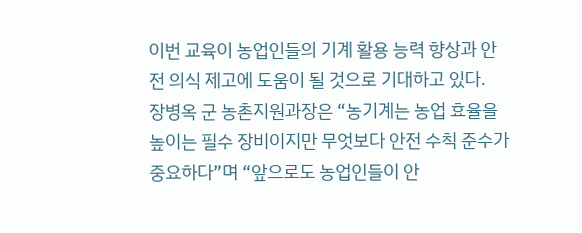이번 교육이 농업인들의 기계 활용 능력 향상과 안전 의식 제고에 도움이 될 것으로 기대하고 있다.
장병옥 군 농촌지원과장은 “농기계는 농업 효율을 높이는 필수 장비이지만 무엇보다 안전 수칙 준수가 중요하다”며 “앞으로도 농업인들이 안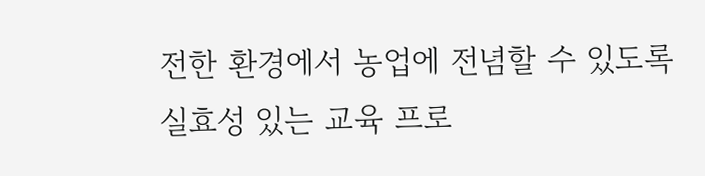전한 환경에서 농업에 전념할 수 있도록 실효성 있는 교육 프로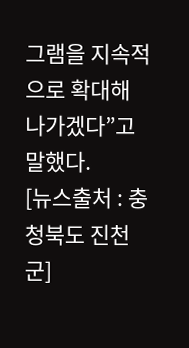그램을 지속적으로 확대해 나가겠다”고 말했다.
[뉴스출처 : 충청북도 진천군]